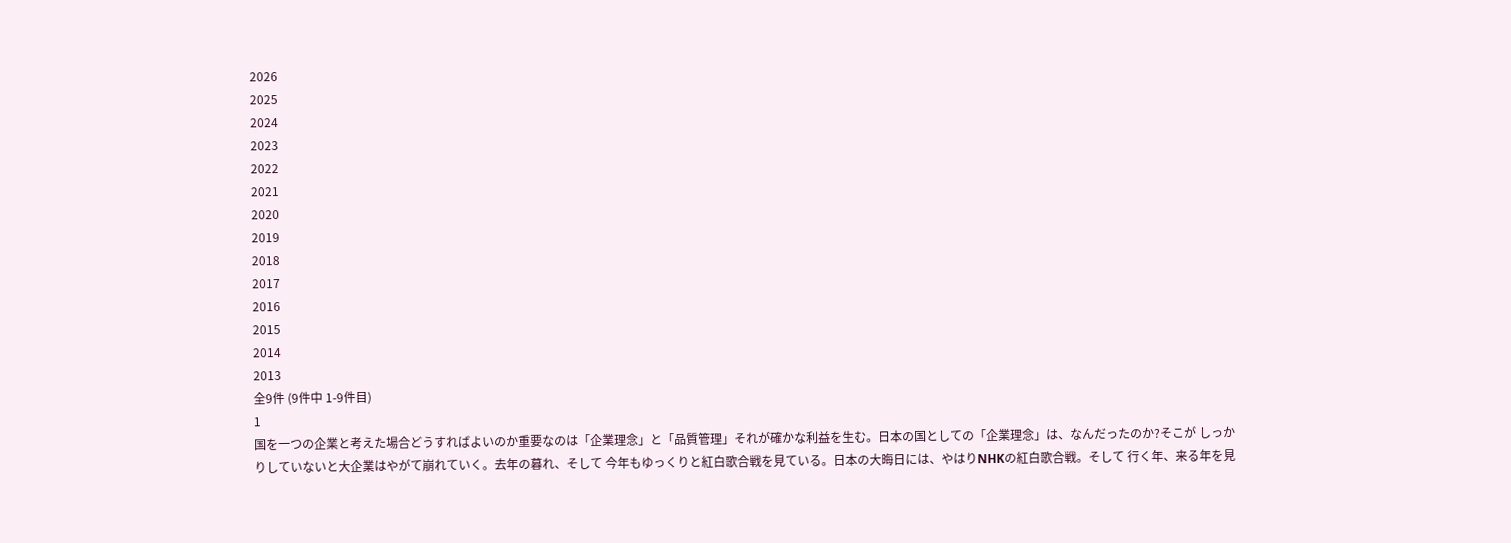2026
2025
2024
2023
2022
2021
2020
2019
2018
2017
2016
2015
2014
2013
全9件 (9件中 1-9件目)
1
国を一つの企業と考えた場合どうすればよいのか重要なのは「企業理念」と「品質管理」それが確かな利益を生む。日本の国としての「企業理念」は、なんだったのか?そこが しっかりしていないと大企業はやがて崩れていく。去年の暮れ、そして 今年もゆっくりと紅白歌合戦を見ている。日本の大晦日には、やはりNHKの紅白歌合戦。そして 行く年、来る年を見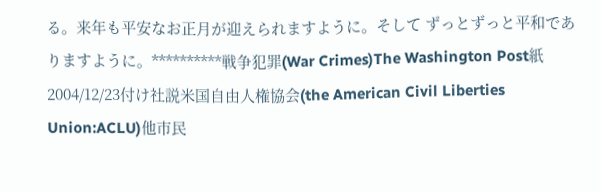る。来年も平安なお正月が迎えられますように。そして ずっとずっと平和でありますように。**********戦争犯罪(War Crimes)The Washington Post紙2004/12/23付け社説米国自由人権協会(the American Civil Liberties Union:ACLU)他市民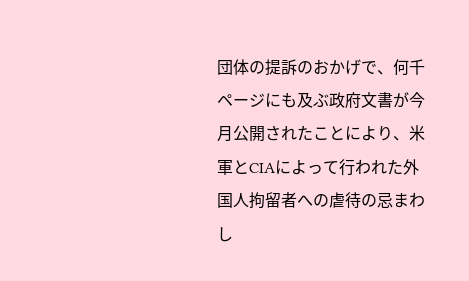団体の提訴のおかげで、何千ページにも及ぶ政府文書が今月公開されたことにより、米軍とCIAによって行われた外国人拘留者への虐待の忌まわし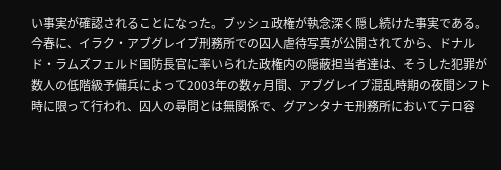い事実が確認されることになった。ブッシュ政権が執念深く隠し続けた事実である。今春に、イラク・アブグレイブ刑務所での囚人虐待写真が公開されてから、ドナルド・ラムズフェルド国防長官に率いられた政権内の隠蔽担当者達は、そうした犯罪が数人の低階級予備兵によって2003年の数ヶ月間、アブグレイブ混乱時期の夜間シフト時に限って行われ、囚人の尋問とは無関係で、グアンタナモ刑務所においてテロ容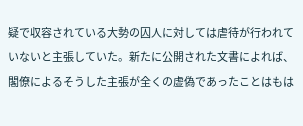疑で収容されている大勢の囚人に対しては虐待が行われていないと主張していた。新たに公開された文書によれば、閣僚によるそうした主張が全くの虚偽であったことはもは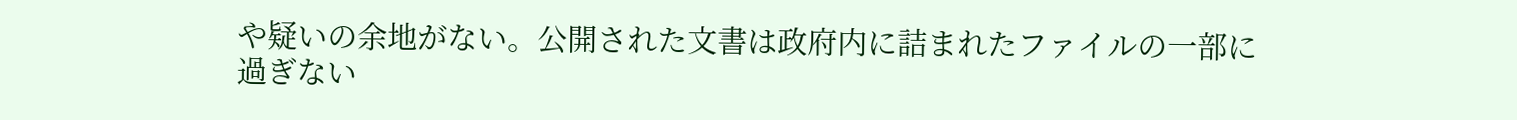や疑いの余地がない。公開された文書は政府内に詰まれたファイルの一部に過ぎない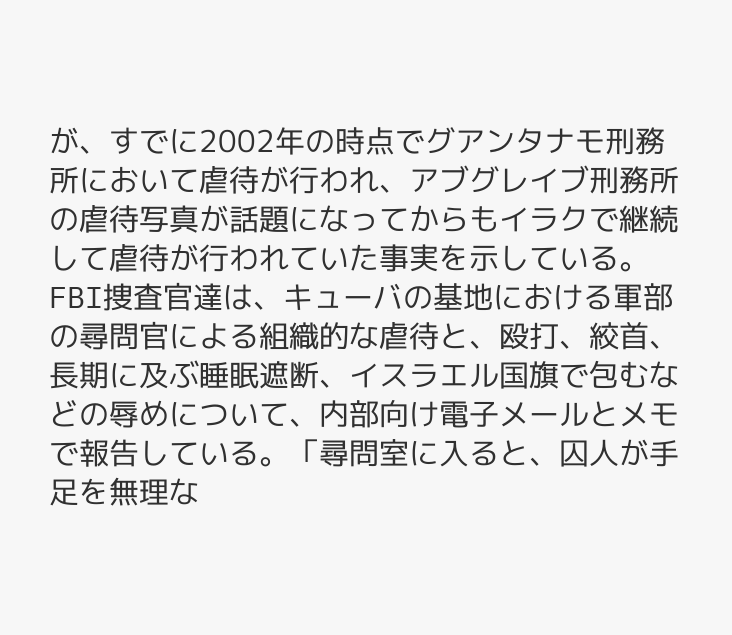が、すでに2002年の時点でグアンタナモ刑務所において虐待が行われ、アブグレイブ刑務所の虐待写真が話題になってからもイラクで継続して虐待が行われていた事実を示している。FBI捜査官達は、キューバの基地における軍部の尋問官による組織的な虐待と、殴打、絞首、長期に及ぶ睡眠遮断、イスラエル国旗で包むなどの辱めについて、内部向け電子メールとメモで報告している。「尋問室に入ると、囚人が手足を無理な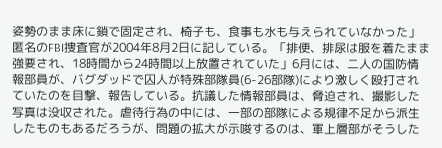姿勢のまま床に鎖で固定され、椅子も、食事も水も与えられていなかった」匿名のFBI捜査官が2004年8月2日に記している。「排便、排尿は服を着たまま強要され、18時間から24時間以上放置されていた」6月には、二人の国防情報部員が、バグダッドで囚人が特殊部隊員(6-26部隊)により激しく殴打されていたのを目撃、報告している。抗議した情報部員は、脅迫され、撮影した写真は没収された。虐待行為の中には、一部の部隊による規律不足から派生したものもあるだろうが、問題の拡大が示唆するのは、軍上層部がそうした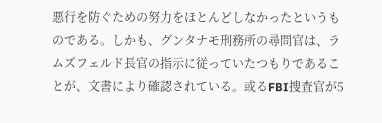悪行を防ぐための努力をほとんどしなかったというものである。しかも、グンタナモ刑務所の尋問官は、ラムズフェルド長官の指示に従っていたつもりであることが、文書により確認されている。或るFBI捜査官が5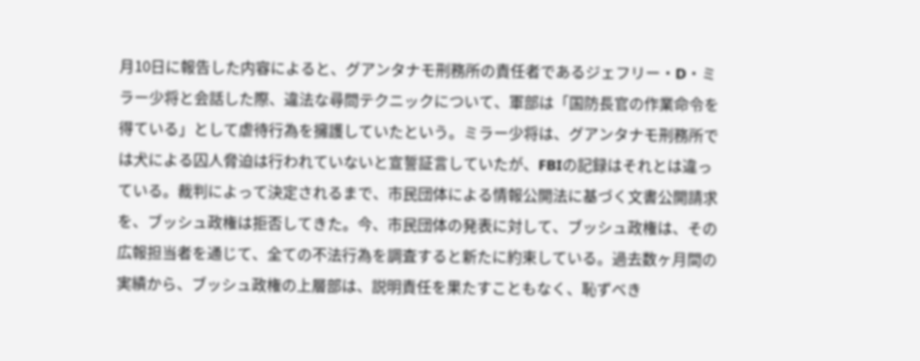月10日に報告した内容によると、グアンタナモ刑務所の責任者であるジェフリー・D・ミラー少将と会話した際、違法な尋問テクニックについて、軍部は「国防長官の作業命令を得ている」として虐待行為を擁護していたという。ミラー少将は、グアンタナモ刑務所では犬による囚人脅迫は行われていないと宣誓証言していたが、FBIの記録はそれとは違っている。裁判によって決定されるまで、市民団体による情報公開法に基づく文書公開請求を、ブッシュ政権は拒否してきた。今、市民団体の発表に対して、ブッシュ政権は、その広報担当者を通じて、全ての不法行為を調査すると新たに約束している。過去数ヶ月間の実績から、ブッシュ政権の上層部は、説明責任を果たすこともなく、恥ずべき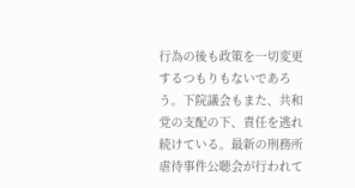行為の後も政策を一切変更するつもりもないであろう。下院議会もまた、共和党の支配の下、責任を逃れ続けている。最新の刑務所虐待事件公聴会が行われて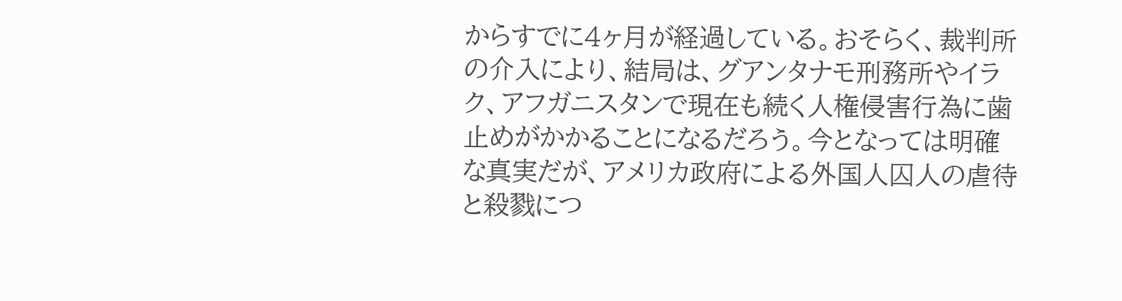からすでに4ヶ月が経過している。おそらく、裁判所の介入により、結局は、グアンタナモ刑務所やイラク、アフガニスタンで現在も続く人権侵害行為に歯止めがかかることになるだろう。今となっては明確な真実だが、アメリカ政府による外国人囚人の虐待と殺戮につ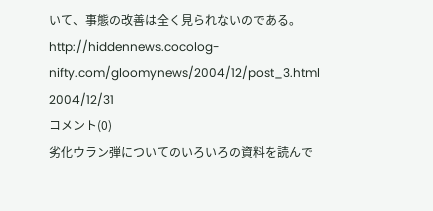いて、事態の改善は全く見られないのである。http://hiddennews.cocolog-nifty.com/gloomynews/2004/12/post_3.html
2004/12/31
コメント(0)
劣化ウラン弾についてのいろいろの資料を読んで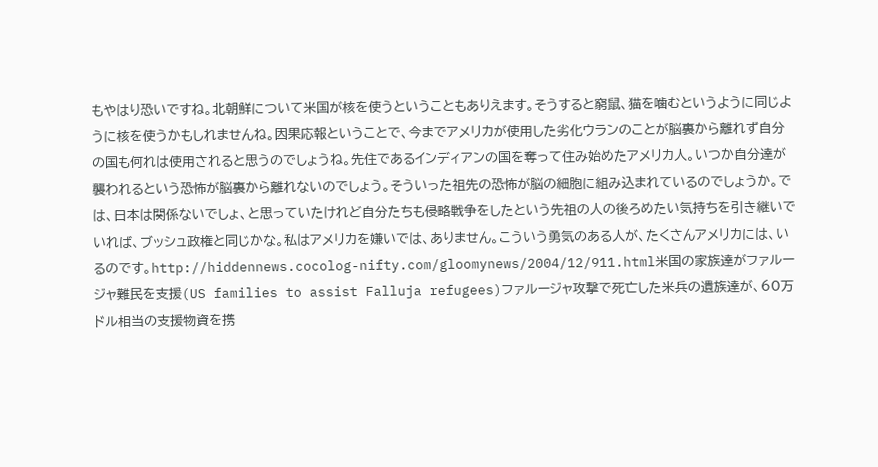もやはり恐いですね。北朝鮮について米国が核を使うということもありえます。そうすると窮鼠、猫を噛むというように同じように核を使うかもしれませんね。因果応報ということで、今までアメリカが使用した劣化ウランのことが脳裏から離れず自分の国も何れは使用されると思うのでしょうね。先住であるインディアンの国を奪って住み始めたアメリカ人。いつか自分達が襲われるという恐怖が脳裏から離れないのでしょう。そういった祖先の恐怖が脳の細胞に組み込まれているのでしょうか。では、日本は関係ないでしょ、と思っていたけれど自分たちも侵略戦争をしたという先祖の人の後ろめたい気持ちを引き継いでいれば、ブッシュ政権と同じかな。私はアメリカを嫌いでは、ありません。こういう勇気のある人が、たくさんアメリカには、いるのです。http://hiddennews.cocolog-nifty.com/gloomynews/2004/12/911.html米国の家族達がファルージャ難民を支援(US families to assist Falluja refugees)ファルージャ攻撃で死亡した米兵の遺族達が、60万ドル相当の支援物資を携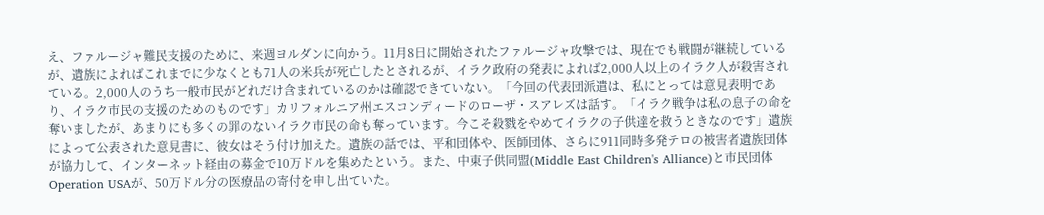え、ファルージャ難民支援のために、来週ヨルダンに向かう。11月8日に開始されたファルージャ攻撃では、現在でも戦闘が継続しているが、遺族によればこれまでに少なくとも71人の米兵が死亡したとされるが、イラク政府の発表によれば2,000人以上のイラク人が殺害されている。2,000人のうち一般市民がどれだけ含まれているのかは確認できていない。「今回の代表団派遣は、私にとっては意見表明であり、イラク市民の支援のためのものです」カリフォルニア州エスコンディードのローザ・スアレズは話す。「イラク戦争は私の息子の命を奪いましたが、あまりにも多くの罪のないイラク市民の命も奪っています。今こそ殺戮をやめてイラクの子供達を救うときなのです」遺族によって公表された意見書に、彼女はそう付け加えた。遺族の話では、平和団体や、医師団体、さらに911同時多発テロの被害者遺族団体が協力して、インターネット経由の募金で10万ドルを集めたという。また、中東子供同盟(Middle East Children's Alliance)と市民団体Operation USAが、50万ドル分の医療品の寄付を申し出ていた。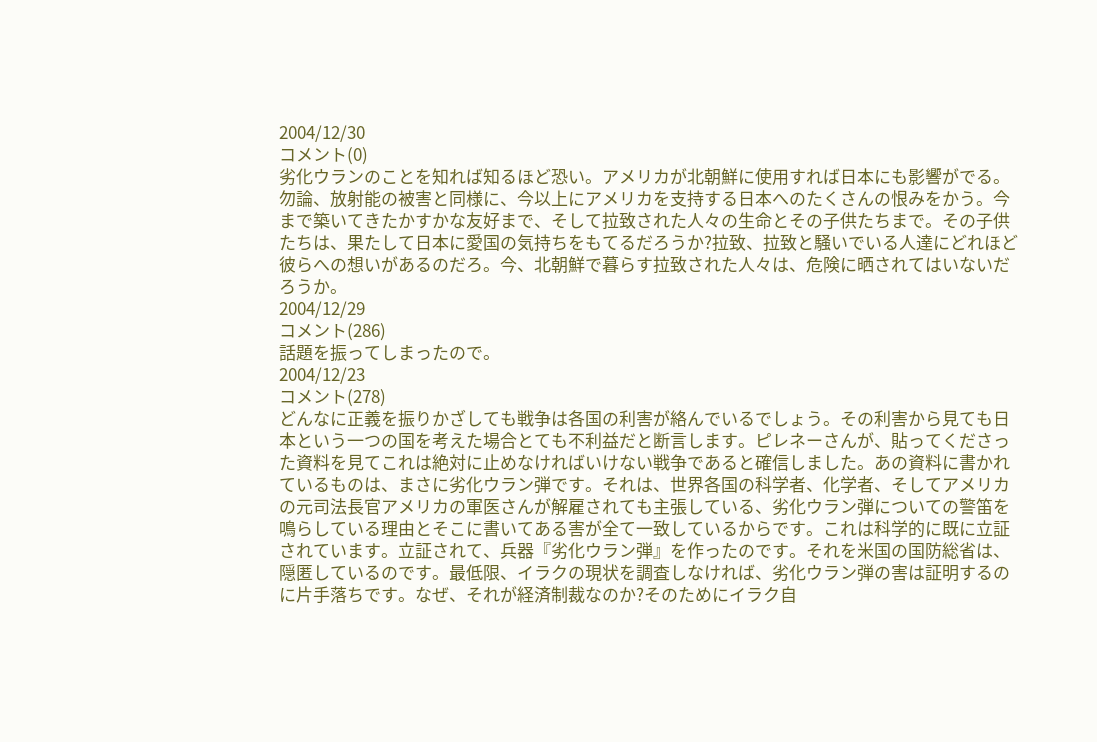2004/12/30
コメント(0)
劣化ウランのことを知れば知るほど恐い。アメリカが北朝鮮に使用すれば日本にも影響がでる。勿論、放射能の被害と同様に、今以上にアメリカを支持する日本へのたくさんの恨みをかう。今まで築いてきたかすかな友好まで、そして拉致された人々の生命とその子供たちまで。その子供たちは、果たして日本に愛国の気持ちをもてるだろうか?拉致、拉致と騒いでいる人達にどれほど彼らへの想いがあるのだろ。今、北朝鮮で暮らす拉致された人々は、危険に晒されてはいないだろうか。
2004/12/29
コメント(286)
話題を振ってしまったので。
2004/12/23
コメント(278)
どんなに正義を振りかざしても戦争は各国の利害が絡んでいるでしょう。その利害から見ても日本という一つの国を考えた場合とても不利益だと断言します。ピレネーさんが、貼ってくださった資料を見てこれは絶対に止めなければいけない戦争であると確信しました。あの資料に書かれているものは、まさに劣化ウラン弾です。それは、世界各国の科学者、化学者、そしてアメリカの元司法長官アメリカの軍医さんが解雇されても主張している、劣化ウラン弾についての警笛を鳴らしている理由とそこに書いてある害が全て一致しているからです。これは科学的に既に立証されています。立証されて、兵器『劣化ウラン弾』を作ったのです。それを米国の国防総省は、隠匿しているのです。最低限、イラクの現状を調査しなければ、劣化ウラン弾の害は証明するのに片手落ちです。なぜ、それが経済制裁なのか?そのためにイラク自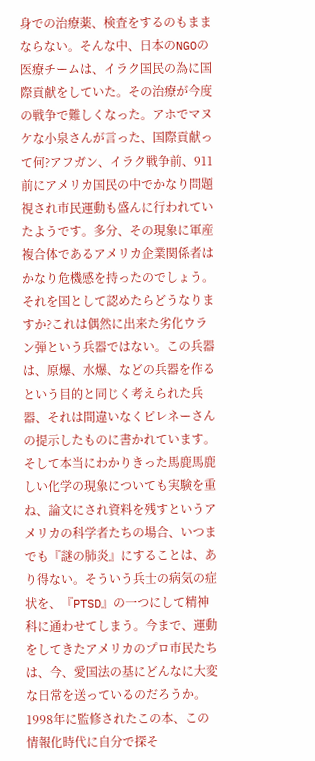身での治療薬、検査をするのもままならない。そんな中、日本のNGOの医療チームは、イラク国民の為に国際貢献をしていた。その治療が今度の戦争で難しくなった。アホでマヌケな小泉さんが言った、国際貢献って何?アフガン、イラク戦争前、911前にアメリカ国民の中でかなり問題視され市民運動も盛んに行われていたようです。多分、その現象に軍産複合体であるアメリカ企業関係者はかなり危機感を持ったのでしょう。それを国として認めたらどうなりますか?これは偶然に出来た劣化ウラン弾という兵器ではない。この兵器は、原爆、水爆、などの兵器を作るという目的と同じく考えられた兵器、それは間違いなくピレネーさんの提示したものに書かれています。そして本当にわかりきった馬鹿馬鹿しい化学の現象についても実験を重ね、論文にされ資料を残すというアメリカの科学者たちの場合、いつまでも『謎の肺炎』にすることは、あり得ない。そういう兵士の病気の症状を、『PTSD』の一つにして精神科に通わせてしまう。今まで、運動をしてきたアメリカのプロ市民たちは、今、愛国法の基にどんなに大変な日常を送っているのだろうか。1998年に監修されたこの本、この情報化時代に自分で探そ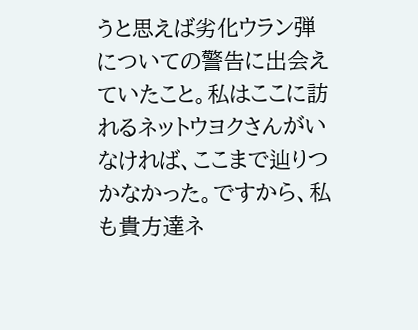うと思えば劣化ウラン弾についての警告に出会えていたこと。私はここに訪れるネットウヨクさんがいなければ、ここまで辿りつかなかった。ですから、私も貴方達ネ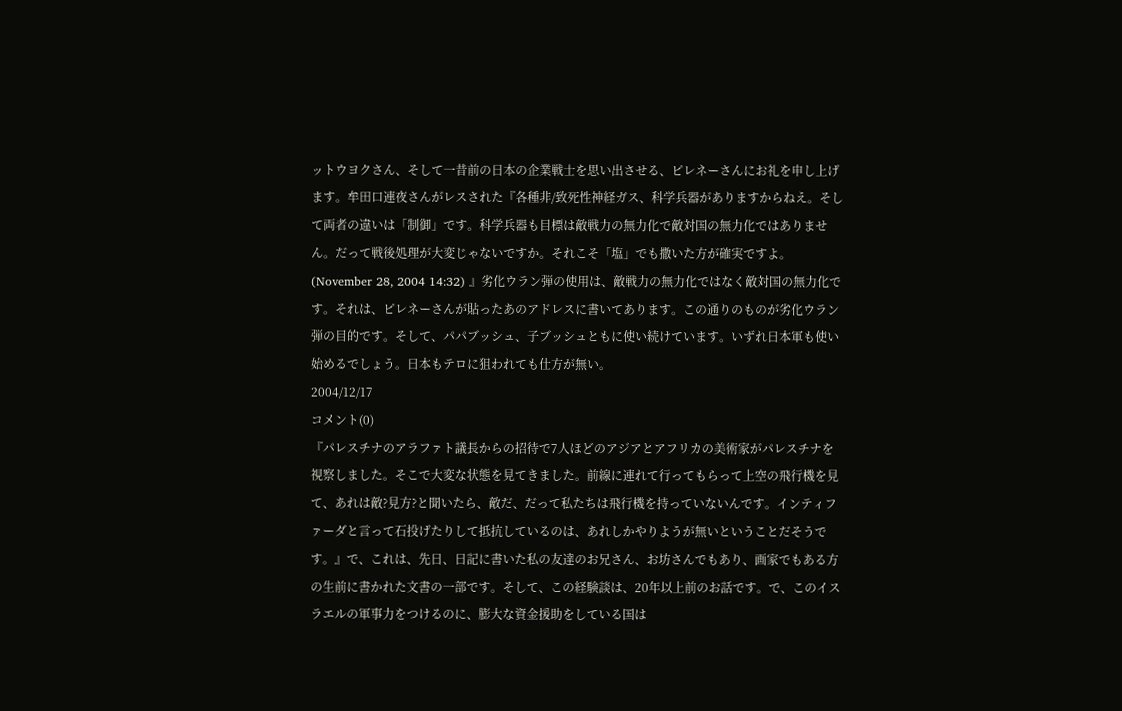ットウヨクさん、そして一昔前の日本の企業戦士を思い出させる、ピレネーさんにお礼を申し上げます。牟田口連夜さんがレスされた『各種非/致死性神経ガス、科学兵器がありますからねえ。そして両者の違いは「制御」です。科学兵器も目標は敵戦力の無力化で敵対国の無力化ではありません。だって戦後処理が大変じゃないですか。それこそ「塩」でも撒いた方が確実ですよ。(November 28, 2004 14:32) 』劣化ウラン弾の使用は、敵戦力の無力化ではなく敵対国の無力化です。それは、ピレネーさんが貼ったあのアドレスに書いてあります。この通りのものが劣化ウラン弾の目的です。そして、パパブッシュ、子ブッシュともに使い続けています。いずれ日本軍も使い始めるでしょう。日本もテロに狙われても仕方が無い。
2004/12/17
コメント(0)
『パレスチナのアラファト議長からの招待で7人ほどのアジアとアフリカの美術家がパレスチナを視察しました。そこで大変な状態を見てきました。前線に連れて行ってもらって上空の飛行機を見て、あれは敵?見方?と聞いたら、敵だ、だって私たちは飛行機を持っていないんです。インティファーダと言って石投げたりして抵抗しているのは、あれしかやりようが無いということだそうです。』で、これは、先日、日記に書いた私の友達のお兄さん、お坊さんでもあり、画家でもある方の生前に書かれた文書の一部です。そして、この経験談は、20年以上前のお話です。で、このイスラエルの軍事力をつけるのに、膨大な資金援助をしている国は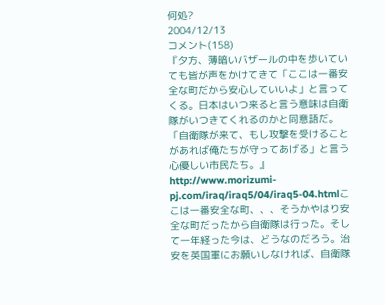何処?
2004/12/13
コメント(158)
『夕方、薄暗いバザールの中を歩いていても皆が声をかけてきて「ここは一番安全な町だから安心していいよ」と言ってくる。日本はいつ来ると言う意味は自衛隊がいつきてくれるのかと同意語だ。「自衛隊が来て、もし攻撃を受けることがあれば俺たちが守ってあげる」と言う心優しい市民たち。』http://www.morizumi-pj.com/iraq/iraq5/04/iraq5-04.htmlここは一番安全な町、、、そうかやはり安全な町だったから自衛隊は行った。そして一年経った今は、どうなのだろう。治安を英国軍にお願いしなければ、自衛隊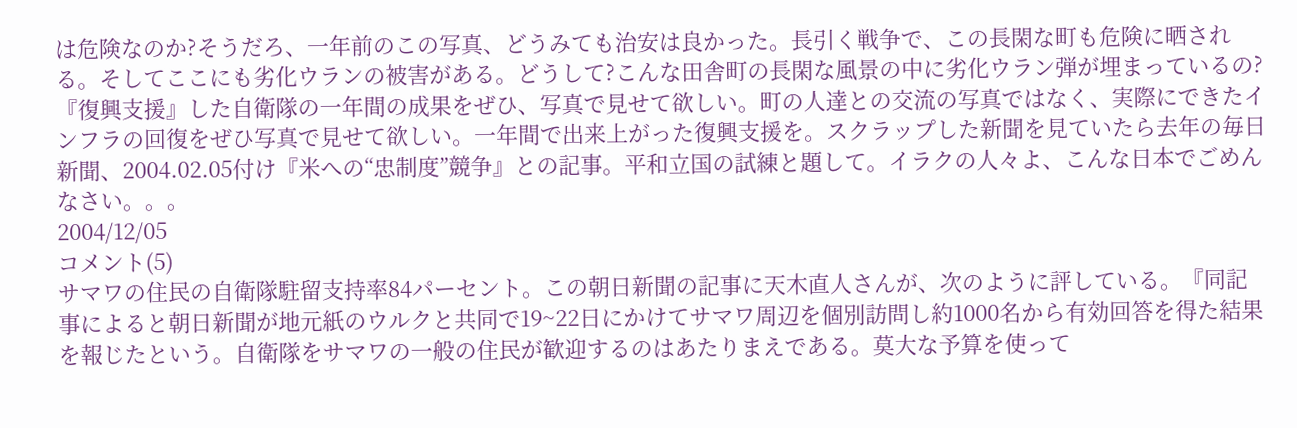は危険なのか?そうだろ、一年前のこの写真、どうみても治安は良かった。長引く戦争で、この長閑な町も危険に晒される。そしてここにも劣化ウランの被害がある。どうして?こんな田舎町の長閑な風景の中に劣化ウラン弾が埋まっているの?『復興支援』した自衛隊の一年間の成果をぜひ、写真で見せて欲しい。町の人達との交流の写真ではなく、実際にできたインフラの回復をぜひ写真で見せて欲しい。一年間で出来上がった復興支援を。スクラップした新聞を見ていたら去年の毎日新聞、2004.02.05付け『米への“忠制度”競争』との記事。平和立国の試練と題して。イラクの人々よ、こんな日本でごめんなさい。。。
2004/12/05
コメント(5)
サマワの住民の自衛隊駐留支持率84パーセント。この朝日新聞の記事に天木直人さんが、次のように評している。『同記事によると朝日新聞が地元紙のウルクと共同で19~22日にかけてサマワ周辺を個別訪問し約1000名から有効回答を得た結果を報じたという。自衛隊をサマワの一般の住民が歓迎するのはあたりまえである。莫大な予算を使って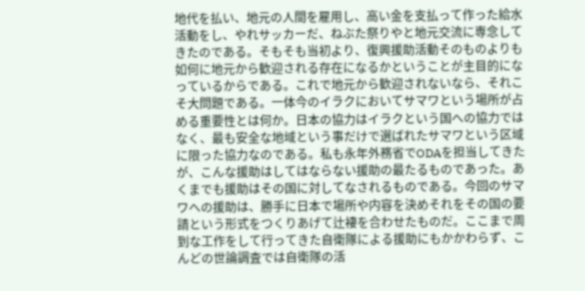地代を払い、地元の人間を雇用し、高い金を支払って作った給水活動をし、やれサッカーだ、ねぶた祭りやと地元交流に専念してきたのである。そもそも当初より、復興援助活動そのものよりも如何に地元から歓迎される存在になるかということが主目的になっているからである。これで地元から歓迎されないなら、それこそ大問題である。一体今のイラクにおいてサマワという場所が占める重要性とは何か。日本の協力はイラクという国への協力ではなく、最も安全な地域という事だけで選ばれたサマワという区域に限った協力なのである。私も永年外務省でODAを担当してきたが、こんな援助はしてはならない援助の最たるものであった。あくまでも援助はその国に対してなされるものである。今回のサマワへの援助は、勝手に日本で場所や内容を決めそれをその国の要請という形式をつくりあげて辻褄を合わせたものだ。ここまで周到な工作をして行ってきた自衛隊による援助にもかかわらず、こんどの世論調査では自衛隊の活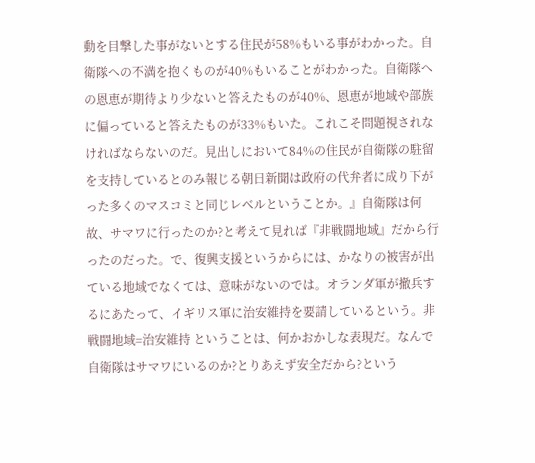動を目撃した事がないとする住民が58%もいる事がわかった。自衛隊への不満を抱くものが40%もいることがわかった。自衛隊への恩恵が期待より少ないと答えたものが40%、恩恵が地域や部族に偏っていると答えたものが33%もいた。これこそ問題視されなければならないのだ。見出しにおいて84%の住民が自衛隊の駐留を支持しているとのみ報じる朝日新聞は政府の代弁者に成り下がった多くのマスコミと同じレベルということか。』自衛隊は何故、サマワに行ったのか?と考えて見れば『非戦闘地域』だから行ったのだった。で、復興支援というからには、かなりの被害が出ている地域でなくては、意味がないのでは。オランダ軍が撤兵するにあたって、イギリス軍に治安維持を要請しているという。非戦闘地域=治安維持 ということは、何かおかしな表現だ。なんで自衛隊はサマワにいるのか?とりあえず安全だから?という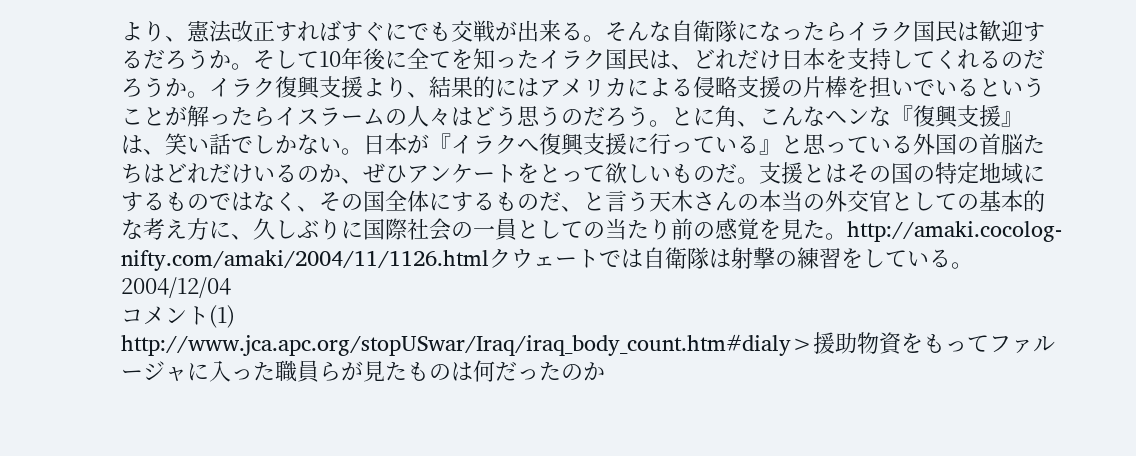より、憲法改正すればすぐにでも交戦が出来る。そんな自衛隊になったらイラク国民は歓迎するだろうか。そして10年後に全てを知ったイラク国民は、どれだけ日本を支持してくれるのだろうか。イラク復興支援より、結果的にはアメリカによる侵略支援の片棒を担いでいるということが解ったらイスラームの人々はどう思うのだろう。とに角、こんなヘンな『復興支援』は、笑い話でしかない。日本が『イラクへ復興支援に行っている』と思っている外国の首脳たちはどれだけいるのか、ぜひアンケートをとって欲しいものだ。支援とはその国の特定地域にするものではなく、その国全体にするものだ、と言う天木さんの本当の外交官としての基本的な考え方に、久しぶりに国際社会の一員としての当たり前の感覚を見た。http://amaki.cocolog-nifty.com/amaki/2004/11/1126.htmlクウェートでは自衛隊は射撃の練習をしている。
2004/12/04
コメント(1)
http://www.jca.apc.org/stopUSwar/Iraq/iraq_body_count.htm#dialy>援助物資をもってファルージャに入った職員らが見たものは何だったのか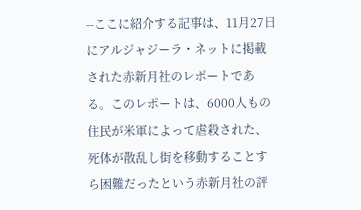--ここに紹介する記事は、11月27日にアルジャジーラ・ネットに掲載された赤新月社のレポートである。このレポートは、6000人もの住民が米軍によって虐殺された、死体が散乱し街を移動することすら困難だったという赤新月社の評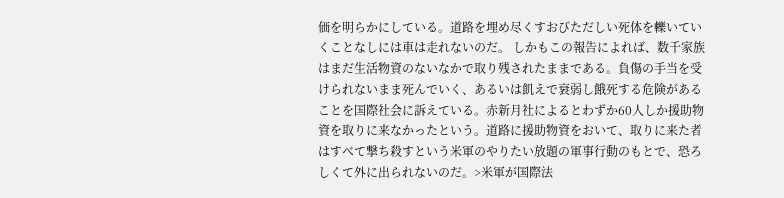価を明らかにしている。道路を埋め尽くすおびただしい死体を轢いていくことなしには車は走れないのだ。 しかもこの報告によれば、数千家族はまだ生活物資のないなかで取り残されたままである。負傷の手当を受けられないまま死んでいく、あるいは飢えで衰弱し餓死する危険があることを国際社会に訴えている。赤新月社によるとわずか60人しか援助物資を取りに来なかったという。道路に援助物資をおいて、取りに来た者はすべて撃ち殺すという米軍のやりたい放題の軍事行動のもとで、恐ろしくて外に出られないのだ。>米軍が国際法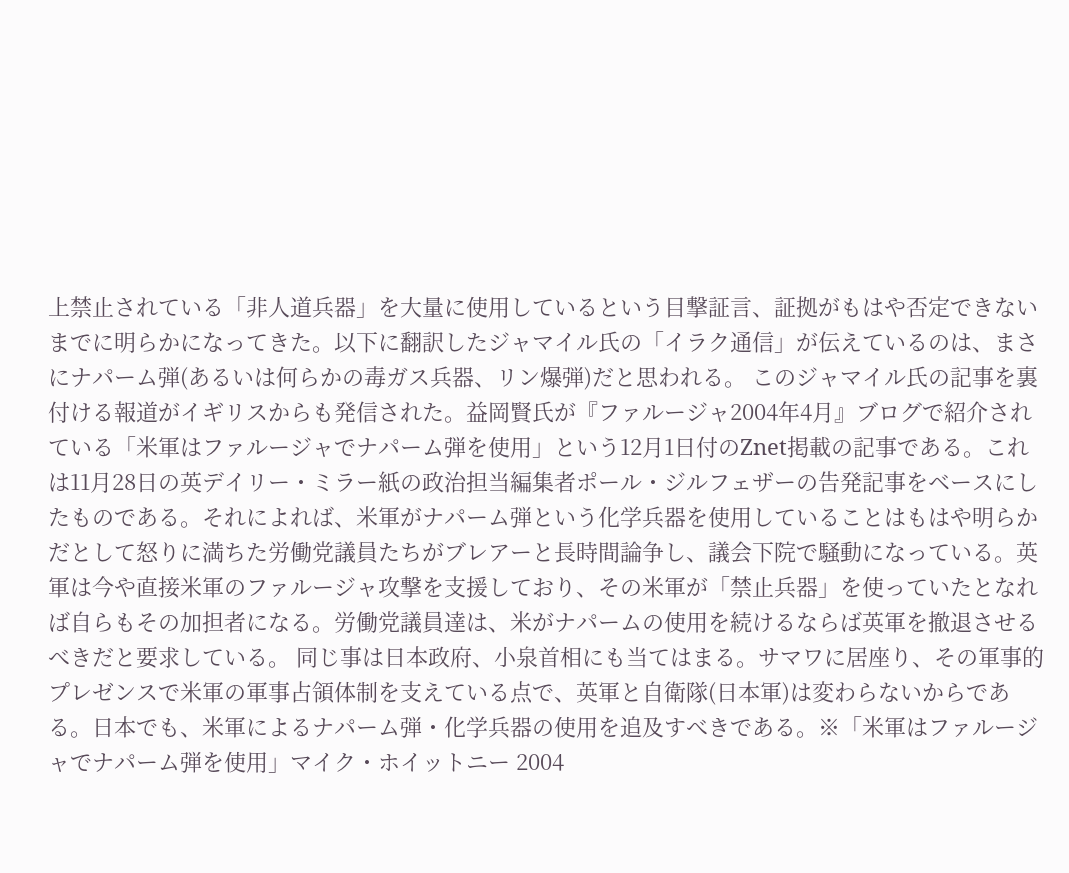上禁止されている「非人道兵器」を大量に使用しているという目撃証言、証拠がもはや否定できないまでに明らかになってきた。以下に翻訳したジャマイル氏の「イラク通信」が伝えているのは、まさにナパーム弾(あるいは何らかの毒ガス兵器、リン爆弾)だと思われる。 このジャマイル氏の記事を裏付ける報道がイギリスからも発信された。益岡賢氏が『ファルージャ2004年4月』ブログで紹介されている「米軍はファルージャでナパーム弾を使用」という12月1日付のZnet掲載の記事である。これは11月28日の英デイリー・ミラー紙の政治担当編集者ポール・ジルフェザーの告発記事をベースにしたものである。それによれば、米軍がナパーム弾という化学兵器を使用していることはもはや明らかだとして怒りに満ちた労働党議員たちがブレアーと長時間論争し、議会下院で騒動になっている。英軍は今や直接米軍のファルージャ攻撃を支援しており、その米軍が「禁止兵器」を使っていたとなれば自らもその加担者になる。労働党議員達は、米がナパームの使用を続けるならば英軍を撤退させるべきだと要求している。 同じ事は日本政府、小泉首相にも当てはまる。サマワに居座り、その軍事的プレゼンスで米軍の軍事占領体制を支えている点で、英軍と自衛隊(日本軍)は変わらないからである。日本でも、米軍によるナパーム弾・化学兵器の使用を追及すべきである。※「米軍はファルージャでナパーム弾を使用」マイク・ホイットニー 2004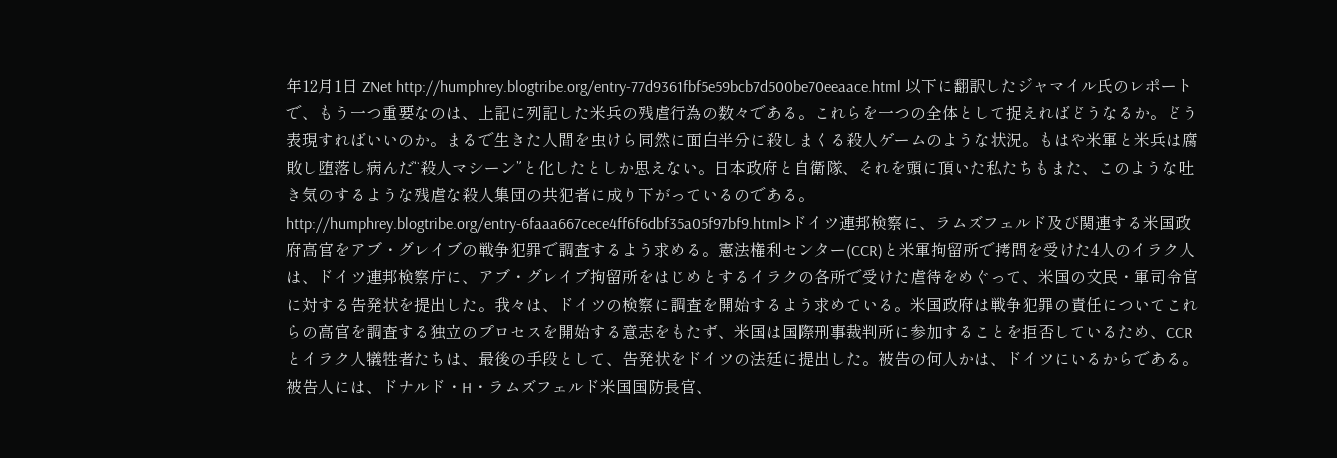年12月1日 ZNet http://humphrey.blogtribe.org/entry-77d9361fbf5e59bcb7d500be70eeaace.html 以下に翻訳したジャマイル氏のレポートで、もう一つ重要なのは、上記に列記した米兵の残虐行為の数々である。これらを一つの全体として捉えればどうなるか。どう表現すればいいのか。まるで生きた人間を虫けら同然に面白半分に殺しまくる殺人ゲームのような状況。もはや米軍と米兵は腐敗し堕落し病んだ“殺人マシーン”と化したとしか思えない。日本政府と自衛隊、それを頭に頂いた私たちもまた、このような吐き気のするような残虐な殺人集団の共犯者に成り下がっているのである。http://humphrey.blogtribe.org/entry-6faaa667cece4ff6f6dbf35a05f97bf9.html>ドイツ連邦検察に、ラムズフェルド及び関連する米国政府高官をアブ・グレイブの戦争犯罪で調査するよう求める。憲法権利センター(CCR)と米軍拘留所で拷問を受けた4人のイラク人は、ドイツ連邦検察庁に、アブ・グレイブ拘留所をはじめとするイラクの各所で受けた虐待をめぐって、米国の文民・軍司令官に対する告発状を提出した。我々は、ドイツの検察に調査を開始するよう求めている。米国政府は戦争犯罪の責任についてこれらの高官を調査する独立のプロセスを開始する意志をもたず、米国は国際刑事裁判所に参加することを拒否しているため、CCRとイラク人犠牲者たちは、最後の手段として、告発状をドイツの法廷に提出した。被告の何人かは、ドイツにいるからである。被告人には、ドナルド・H・ラムズフェルド米国国防長官、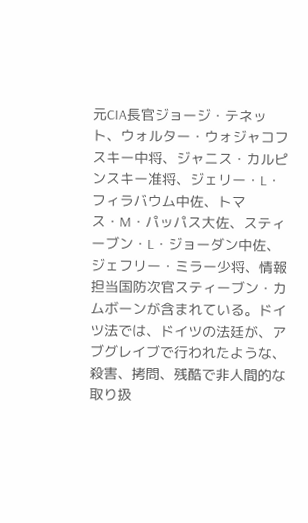元CIA長官ジョージ・テネット、ウォルター・ウォジャコフスキー中将、ジャニス・カルピンスキー准将、ジェリー・L・フィラバウム中佐、トマス・M・パッパス大佐、スティーブン・L・ジョーダン中佐、ジェフリー・ミラー少将、情報担当国防次官スティーブン・カムボーンが含まれている。ドイツ法では、ドイツの法廷が、アブグレイブで行われたような、殺害、拷問、残酷で非人間的な取り扱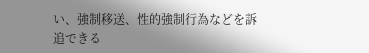い、強制移送、性的強制行為などを訴追できる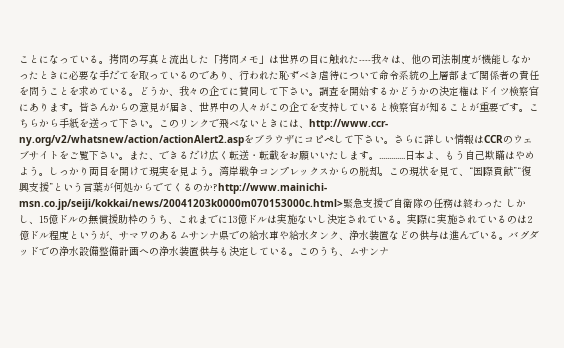ことになっている。拷問の写真と流出した「拷問メモ」は世界の目に触れた----我々は、他の司法制度が機能しなかったときに必要な手だてを取っているのであり、行われた恥ずべき虐待について命令系統の上層部まで関係者の責任を問うことを求めている。どうか、我々の企てに賛同して下さい。調査を開始するかどうかの決定権はドイツ検察官にあります。皆さんからの意見が届き、世界中の人々がこの企てを支持していると検察官が知ることが重要です。こちらから手紙を送って下さい。このリンクで飛べないときには、http://www.ccr-ny.org/v2/whatsnew/action/actionAlert2.aspをブラウザにコピペして下さい。さらに詳しい情報はCCRのウェブサイトをご覧下さい。また、できるだけ広く転送・転載をお願いいたします。.............日本よ、もう自己欺瞞はやめよう。しっかり両目を開けて現実を見よう。湾岸戦争コンプレックスからの脱却。この現状を見て、“国際貢献”“復興支援”という言葉が何処からでてくるのか?http://www.mainichi-msn.co.jp/seiji/kokkai/news/20041203k0000m070153000c.html>緊急支援で自衛隊の任務は終わった しかし、15億ドルの無償援助枠のうち、これまでに13億ドルは実施ないし決定されている。実際に実施されているのは2億ドル程度というが、サマワのあるムサンナ県での給水車や給水タンク、浄水装置などの供与は進んでいる。バグダッドでの浄水設備整備計画への浄水装置供与も決定している。このうち、ムサンナ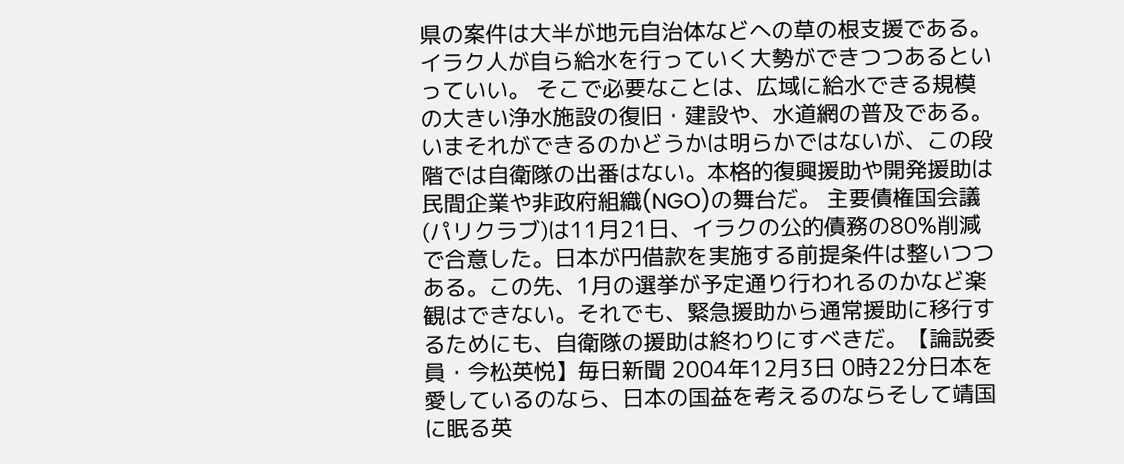県の案件は大半が地元自治体などへの草の根支援である。イラク人が自ら給水を行っていく大勢ができつつあるといっていい。 そこで必要なことは、広域に給水できる規模の大きい浄水施設の復旧・建設や、水道網の普及である。いまそれができるのかどうかは明らかではないが、この段階では自衛隊の出番はない。本格的復興援助や開発援助は民間企業や非政府組織(NGO)の舞台だ。 主要債権国会議(パリクラブ)は11月21日、イラクの公的債務の80%削減で合意した。日本が円借款を実施する前提条件は整いつつある。この先、1月の選挙が予定通り行われるのかなど楽観はできない。それでも、緊急援助から通常援助に移行するためにも、自衛隊の援助は終わりにすべきだ。【論説委員・今松英悦】毎日新聞 2004年12月3日 0時22分日本を愛しているのなら、日本の国益を考えるのならそして靖国に眠る英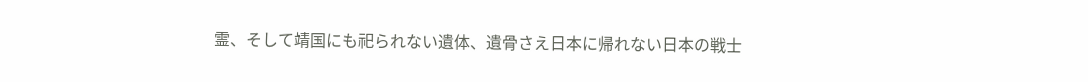霊、そして靖国にも祀られない遺体、遺骨さえ日本に帰れない日本の戦士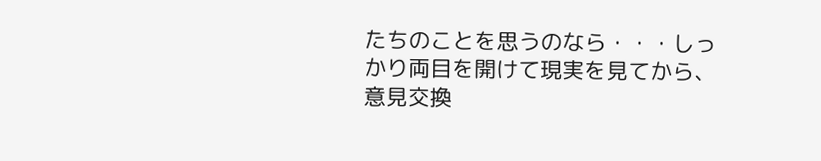たちのことを思うのなら・・・しっかり両目を開けて現実を見てから、意見交換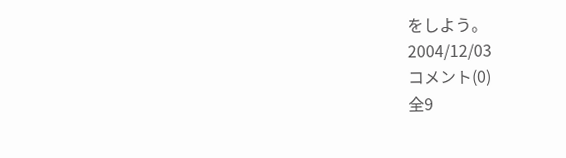をしよう。
2004/12/03
コメント(0)
全9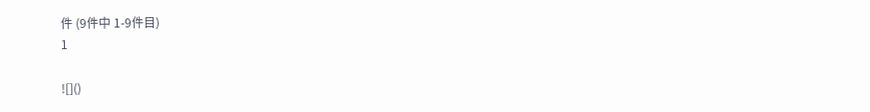件 (9件中 1-9件目)
1

![]()